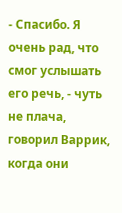- Спасибо. Я очень рад, что смог услышать его речь, - чуть не плача, говорил Варрик, когда они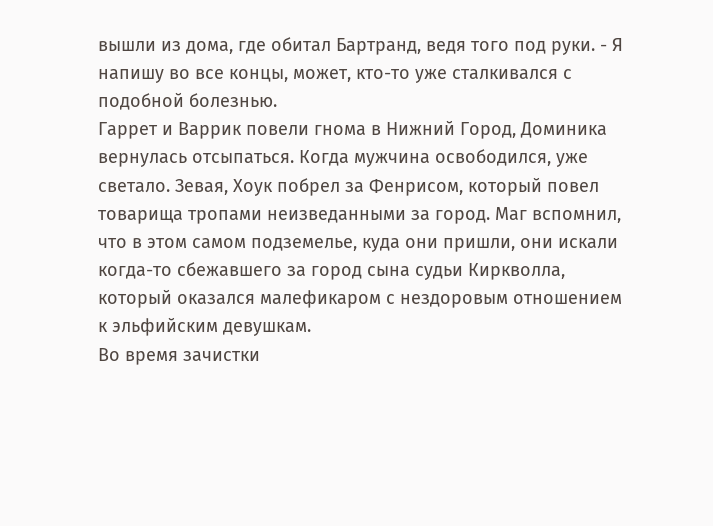вышли из дома, где обитал Бартранд, ведя того под руки. - Я напишу во все концы, может, кто-то уже сталкивался с подобной болезнью.
Гаррет и Варрик повели гнома в Нижний Город, Доминика вернулась отсыпаться. Когда мужчина освободился, уже светало. Зевая, Хоук побрел за Фенрисом, который повел товарища тропами неизведанными за город. Маг вспомнил, что в этом самом подземелье, куда они пришли, они искали когда-то сбежавшего за город сына судьи Киркволла, который оказался малефикаром с нездоровым отношением к эльфийским девушкам.
Во время зачистки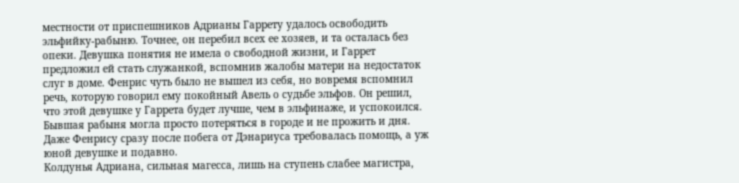местности от приспешников Адрианы Гаррету удалось освободить эльфийку-рабыню. Точнее, он перебил всех ее хозяев, и та осталась без опеки. Девушка понятия не имела о свободной жизни, и Гаррет предложил ей стать служанкой, вспомнив жалобы матери на недостаток слуг в доме. Фенрис чуть было не вышел из себя, но вовремя вспомнил речь, которую говорил ему покойный Авель о судьбе эльфов. Он решил, что этой девушке у Гаррета будет лучше, чем в эльфинаже, и успокоился. Бывшая рабыня могла просто потеряться в городе и не прожить и дня. Даже Фенрису сразу после побега от Дэнариуса требовалась помощь, а уж юной девушке и подавно.
Колдунья Адриана, сильная магесса, лишь на ступень слабее магистра,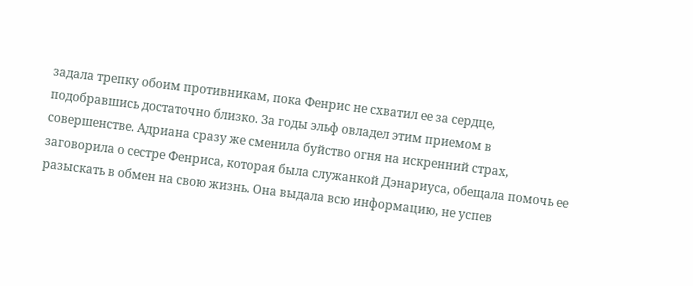задала трепку обоим противникам, пока Фенрис не схватил ее за сердце, подобравшись достаточно близко. За годы эльф овладел этим приемом в совершенстве. Адриана сразу же сменила буйство огня на искренний страх, заговорила о сестре Фенриса, которая была служанкой Дэнариуса, обещала помочь ее разыскать в обмен на свою жизнь. Она выдала всю информацию, не успев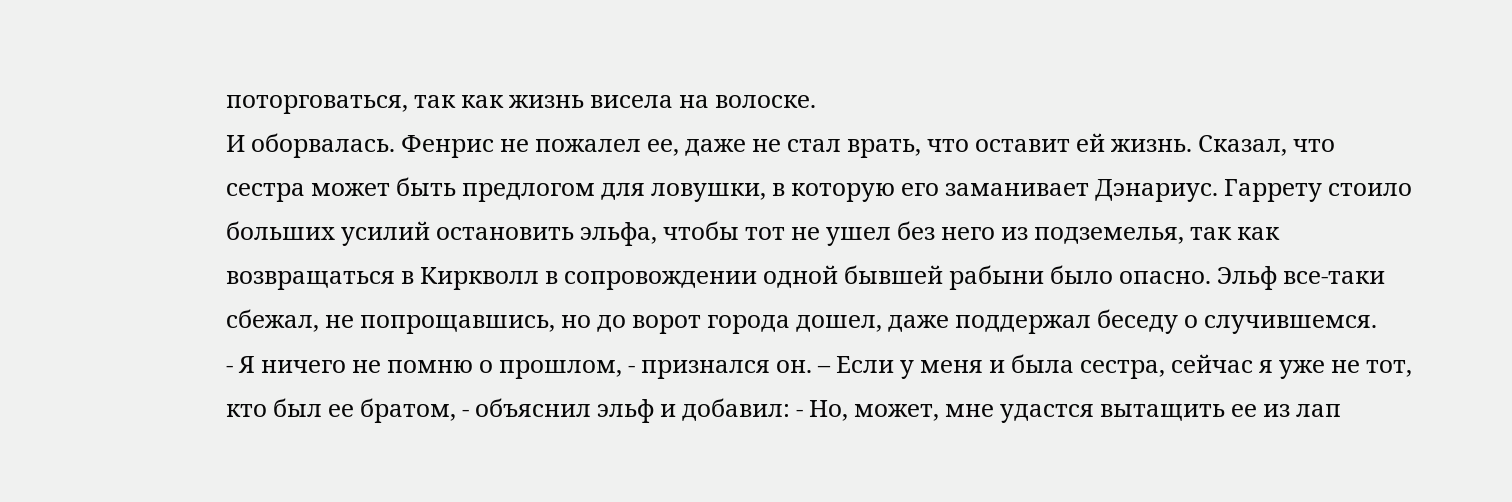поторговаться, так как жизнь висела на волоске.
И оборвалась. Фенрис не пожалел ее, даже не стал врать, что оставит ей жизнь. Сказал, что сестра может быть предлогом для ловушки, в которую его заманивает Дэнариус. Гаррету стоило больших усилий остановить эльфа, чтобы тот не ушел без него из подземелья, так как возвращаться в Киркволл в сопровождении одной бывшей рабыни было опасно. Эльф все-таки сбежал, не попрощавшись, но до ворот города дошел, даже поддержал беседу о случившемся.
- Я ничего не помню о прошлом, - признался он. – Если у меня и была сестра, сейчас я уже не тот, кто был ее братом, - объяснил эльф и добавил: - Но, может, мне удастся вытащить ее из лап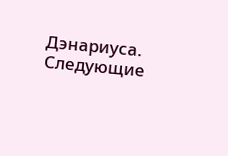Дэнариуса.
Следующие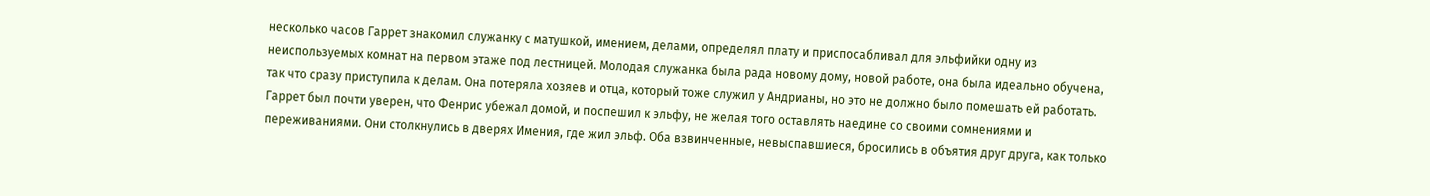несколько часов Гаррет знакомил служанку с матушкой, имением, делами, определял плату и приспосабливал для эльфийки одну из неиспользуемых комнат на первом этаже под лестницей. Молодая служанка была рада новому дому, новой работе, она была идеально обучена, так что сразу приступила к делам. Она потеряла хозяев и отца, который тоже служил у Андрианы, но это не должно было помешать ей работать.
Гаррет был почти уверен, что Фенрис убежал домой, и поспешил к эльфу, не желая того оставлять наедине со своими сомнениями и переживаниями. Они столкнулись в дверях Имения, где жил эльф. Оба взвинченные, невыспавшиеся, бросились в объятия друг друга, как только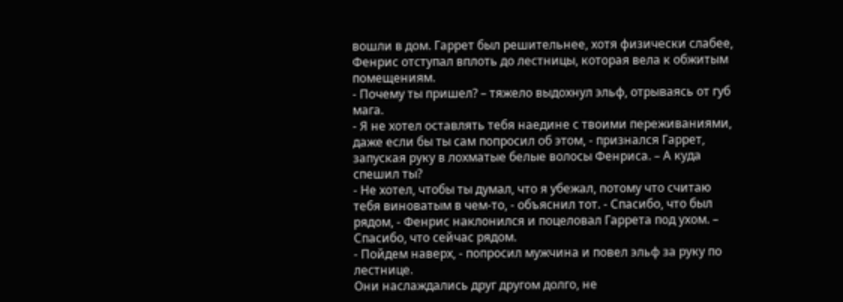вошли в дом. Гаррет был решительнее, хотя физически слабее, Фенрис отступал вплоть до лестницы, которая вела к обжитым помещениям.
- Почему ты пришел? – тяжело выдохнул эльф, отрываясь от губ мага.
- Я не хотел оставлять тебя наедине с твоими переживаниями, даже если бы ты сам попросил об этом, - признался Гаррет, запуская руку в лохматые белые волосы Фенриса. – А куда спешил ты?
- Не хотел, чтобы ты думал, что я убежал, потому что считаю тебя виноватым в чем-то, - объяснил тот. - Спасибо, что был рядом, - Фенрис наклонился и поцеловал Гаррета под ухом. – Спасибо, что сейчас рядом.
- Пойдем наверх, - попросил мужчина и повел эльф за руку по лестнице.
Они наслаждались друг другом долго, не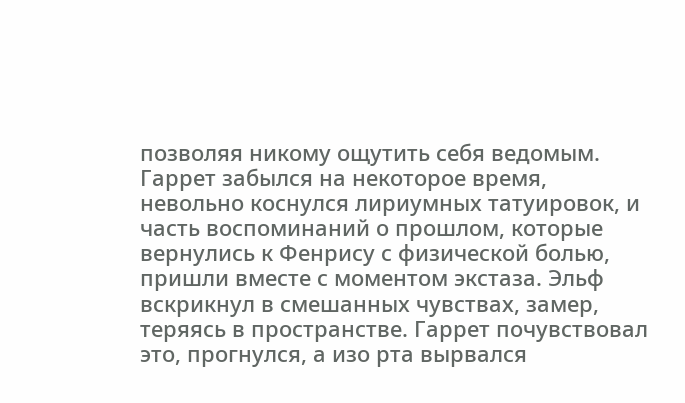позволяя никому ощутить себя ведомым. Гаррет забылся на некоторое время, невольно коснулся лириумных татуировок, и часть воспоминаний о прошлом, которые вернулись к Фенрису с физической болью, пришли вместе с моментом экстаза. Эльф вскрикнул в смешанных чувствах, замер, теряясь в пространстве. Гаррет почувствовал это, прогнулся, а изо рта вырвался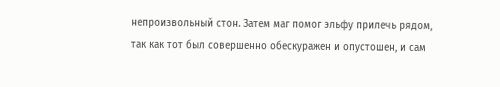непроизвольный стон. Затем маг помог эльфу прилечь рядом, так как тот был совершенно обескуражен и опустошен, и сам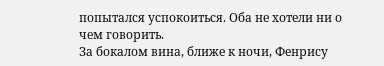попытался успокоиться. Оба не хотели ни о чем говорить.
За бокалом вина, ближе к ночи, Фенрису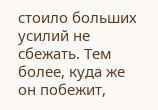стоило больших усилий не сбежать. Тем более, куда же он побежит,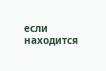если находится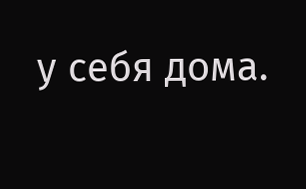у себя дома.